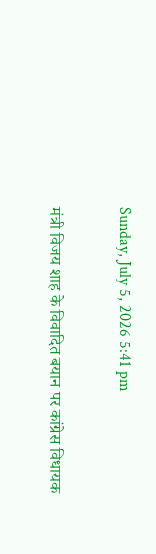Sunday, July 5, 2026 5:41 pm

मंत्री विजय शाह के विवादित बयान पर कांग्रेस विधायक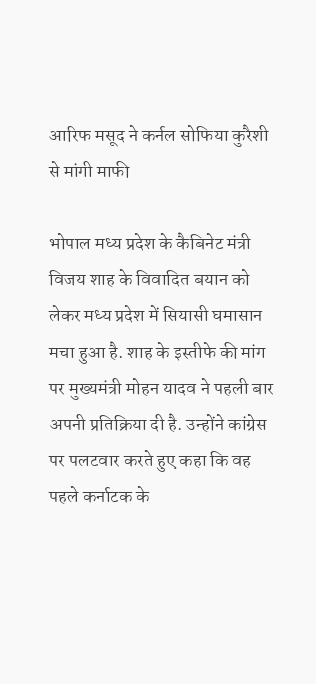आरिफ मसूद ने कर्नल सोफिया कुरैशी से मांगी माफी

भोपाल मध्य प्रदेश के कैबिनेट मंत्री विजय शाह के विवादित बयान को लेकर मध्य प्रदेश में सियासी घमासान मचा हुआ है. शाह के इस्तीफे की मांग पर मुख्यमंत्री मोहन यादव ने पहली बार अपनी प्रतिक्रिया दी है. उन्होंने कांग्रेस पर पलटवार करते हुए कहा कि वह पहले कर्नाटक के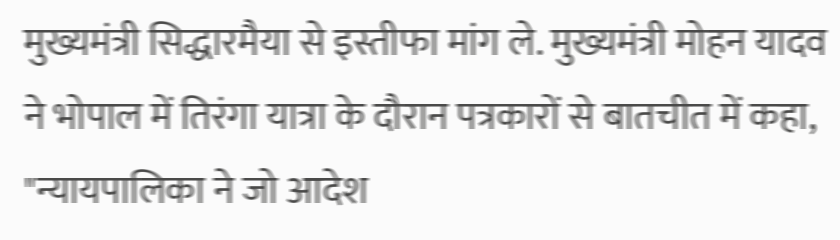मुख्यमंत्री सिद्धारमैया से इस्तीफा मांग ले. मुख्यमंत्री मोहन यादव ने भोपाल में तिरंगा यात्रा के दौरान पत्रकारों से बातचीत में कहा, "न्यायपालिका ने जो आदेश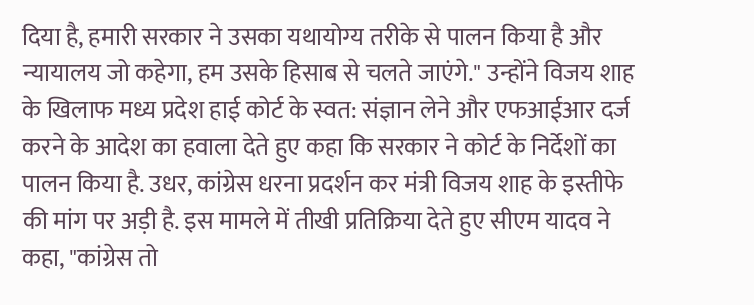दिया है, हमारी सरकार ने उसका यथायोग्य तरीके से पालन किया है और न्यायालय जो कहेगा, हम उसके हिसाब से चलते जाएंगे." उन्होंने विजय शाह के खिलाफ मध्य प्रदेश हाई कोर्ट के स्वत: संज्ञान लेने और एफआईआर दर्ज करने के आदेश का हवाला देते हुए कहा कि सरकार ने कोर्ट के निर्देशों का पालन किया है. उधर, कांग्रेस धरना प्रदर्शन कर मंत्री विजय शाह के इस्तीफे की मांग पर अड़ी है. इस मामले में तीखी प्रतिक्रिया देते हुए सीएम यादव ने कहा, "कांग्रेस तो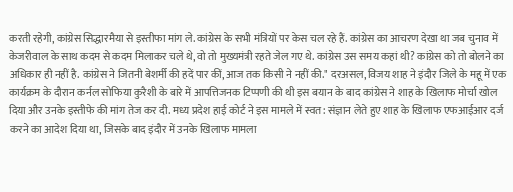करती रहेगी, कांग्रेस सिद्धारमैया से इस्तीफा मांग ले. कांग्रेस के सभी मंत्रियों पर केस चल रहे हैं. कांग्रेस का आचरण देखा था जब चुनाव में केजरीवाल के साथ कदम से कदम मिलाकर चले थे, वो तो मुख्यमंत्री रहते जेल गए थे. कांग्रेस उस समय कहां थी? कांग्रेस को तो बोलने का अधिकार ही नहीं है. कांग्रेस ने जितनी बेशर्मी की हदें पार कीं, आज तक किसी ने नहीं की." दरअसल, विजय शाह ने इंदौर जिले के महू में एक कार्यक्रम के दौरान कर्नल सोफिया कुरैशी के बारे में आपत्तिजनक टिप्पणी की थी इस बयान के बाद कांग्रेस ने शाह के खिलाफ मोर्चा खोल दिया और उनके इस्तीफे की मांग तेज कर दी. मध्य प्रदेश हाई कोर्ट ने इस मामले में स्वत: संज्ञान लेते हुए शाह के खिलाफ एफआईआर दर्ज करने का आदेश दिया था, जिसके बाद इंदौर में उनके खिलाफ मामला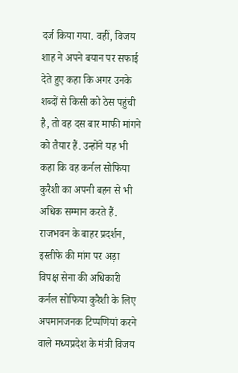दर्ज किया गया. वहीं, विजय शाह ने अपने बयान पर सफाई देते हुए कहा कि अगर उनके शब्दों से किसी को ठेस पहुंची है, तो वह दस बार माफी मांगने को तैयार हैं. उन्होंने यह भी कहा कि वह कर्नल सोफिया कुरैशी का अपनी बहन से भी अधिक सम्मान करते हैं.    राजभवन के बाहर प्रदर्शन, इस्तीफे की मांग पर अड़ा विपक्ष सेना की अधिकारी कर्नल सोफिया कुरैशी के लिए अपमानजनक टिप्पणियां करने वाले मध्यप्रदेश के मंत्री विजय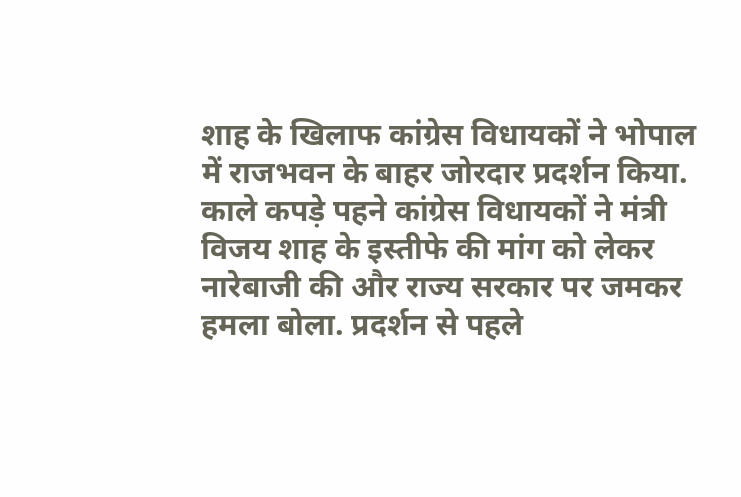शाह के खिलाफ कांग्रेस विधायकों ने भोपाल में राजभवन के बाहर जोरदार प्रदर्शन किया. काले कपड़े पहने कांग्रेस विधायकों ने मंत्री विजय शाह के इस्तीफे की मांग को लेकर नारेबाजी की और राज्य सरकार पर जमकर हमला बोला. प्रदर्शन से पहले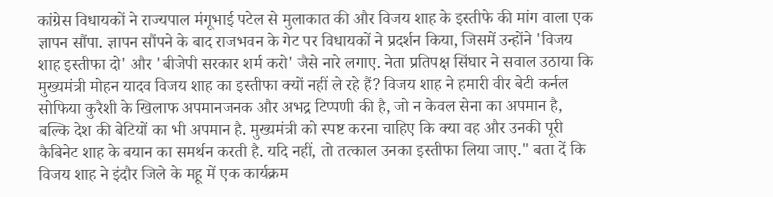कांग्रेस विधायकों ने राज्यपाल मंगूभाई पटेल से मुलाकात की और विजय शाह के इस्तीफे की मांग वाला एक ज्ञापन सौंपा. ज्ञापन सौंपने के बाद राजभवन के गेट पर विधायकों ने प्रदर्शन किया, जिसमें उन्होंने 'विजय शाह इस्तीफा दो' और 'बीजेपी सरकार शर्म करो' जैसे नारे लगाए. नेता प्रतिपक्ष सिंघार ने सवाल उठाया कि मुख्यमंत्री मोहन यादव विजय शाह का इस्तीफा क्यों नहीं ले रहे हैं? विजय शाह ने हमारी वीर बेटी कर्नल सोफिया कुरैशी के खिलाफ अपमानजनक और अभद्र टिप्पणी की है, जो न केवल सेना का अपमान है, बल्कि देश की बेटियों का भी अपमान है. मुख्यमंत्री को स्पष्ट करना चाहिए कि क्या वह और उनकी पूरी कैबिनेट शाह के बयान का समर्थन करती है. यदि नहीं, तो तत्काल उनका इस्तीफा लिया जाए." बता दें कि विजय शाह ने इंदौर जिले के महू में एक कार्यक्रम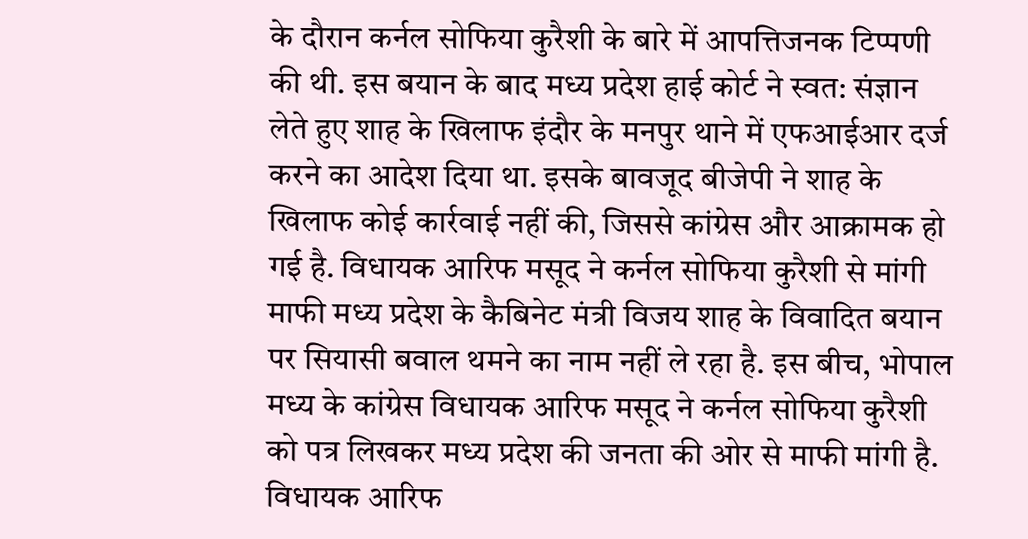के दौरान कर्नल सोफिया कुरैशी के बारे में आपत्तिजनक टिप्पणी की थी. इस बयान के बाद मध्य प्रदेश हाई कोर्ट ने स्वत: संज्ञान लेते हुए शाह के खिलाफ इंदौर के मनपुर थाने में एफआईआर दर्ज करने का आदेश दिया था. इसके बावजूद बीजेपी ने शाह के खिलाफ कोई कार्रवाई नहीं की, जिससे कांग्रेस और आक्रामक हो गई है. विधायक आरिफ मसूद ने कर्नल सोफिया कुरैशी से मांगी माफी मध्य प्रदेश के कैबिनेट मंत्री विजय शाह के विवादित बयान पर सियासी बवाल थमने का नाम नहीं ले रहा है. इस बीच, भोपाल मध्य के कांग्रेस विधायक आरिफ मसूद ने कर्नल सोफिया कुरैशी को पत्र लिखकर मध्य प्रदेश की जनता की ओर से माफी मांगी है. विधायक आरिफ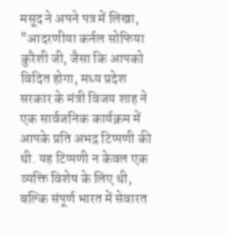मसूद ने अपने पत्र में लिखा, "आदरणीया कर्नल सोफिया कुरैशी जी, जैसा कि आपको विदित होगा, मध्य प्रदेश सरकार के मंत्री विजय शाह ने एक सार्वजनिक कार्यक्रम में आपके प्रति अभद्र टिप्पणी की थी. यह टिप्पणी न केवल एक व्यक्ति विशेष के लिए थी, बल्कि संपूर्ण भारत में सेवारत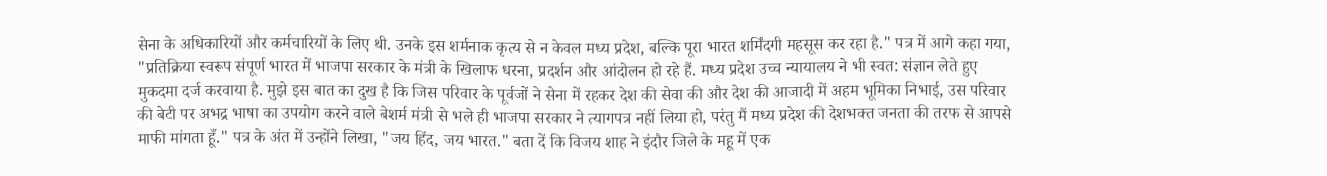सेना के अधिकारियों और कर्मचारियों के लिए थी. उनके इस शर्मनाक कृत्य से न केवल मध्य प्रदेश, बल्कि पूरा भारत शर्मिंदगी महसूस कर रहा है." पत्र में आगे कहा गया, "प्रतिक्रिया स्वरूप संपूर्ण भारत में भाजपा सरकार के मंत्री के खिलाफ धरना, प्रदर्शन और आंदोलन हो रहे हैं. मध्य प्रदेश उच्च न्यायालय ने भी स्वत: संज्ञान लेते हुए मुकदमा दर्ज करवाया है. मुझे इस बात का दुख है कि जिस परिवार के पूर्वजों ने सेना में रहकर देश की सेवा की और देश की आजादी में अहम भूमिका निभाई, उस परिवार की बेटी पर अभद्र भाषा का उपयोग करने वाले बेशर्म मंत्री से भले ही भाजपा सरकार ने त्यागपत्र नहीं लिया हो, परंतु मैं मध्य प्रदेश की देशभक्त जनता की तरफ से आपसे माफी मांगता हूँ." पत्र के अंत में उन्होंने लिखा, "जय हिंद, जय भारत." बता दें कि विजय शाह ने इंदौर जिले के महू में एक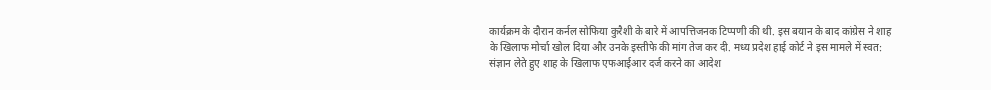कार्यक्रम के दौरान कर्नल सोफिया कुरैशी के बारे में आपत्तिजनक टिप्पणी की थी. इस बयान के बाद कांग्रेस ने शाह के खिलाफ मोर्चा खोल दिया और उनके इस्तीफे की मांग तेज कर दी. मध्य प्रदेश हाई कोर्ट ने इस मामले में स्वत: संज्ञान लेते हुए शाह के खिलाफ एफआईआर दर्ज करने का आदेश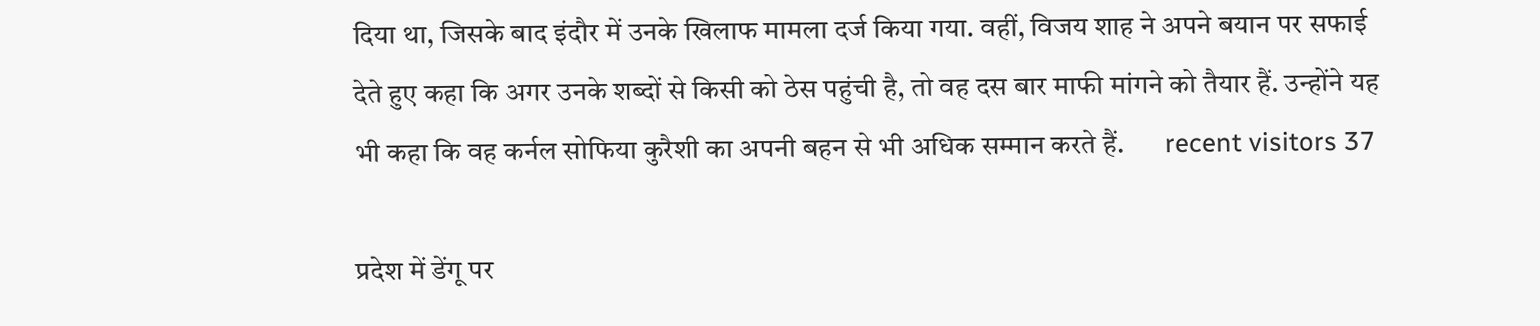दिया था, जिसके बाद इंदौर में उनके खिलाफ मामला दर्ज किया गया. वहीं, विजय शाह ने अपने बयान पर सफाई देते हुए कहा कि अगर उनके शब्दों से किसी को ठेस पहुंची है, तो वह दस बार माफी मांगने को तैयार हैं. उन्होंने यह भी कहा कि वह कर्नल सोफिया कुरैशी का अपनी बहन से भी अधिक सम्मान करते हैं.       recent visitors 37

प्रदेश में डेंगू पर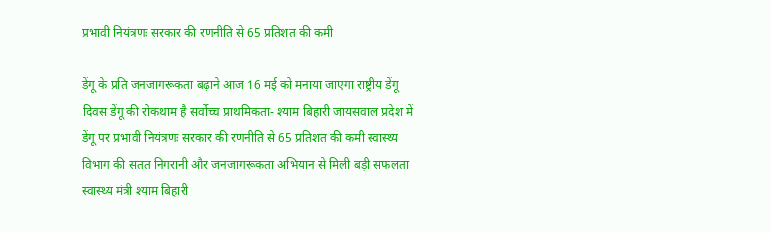प्रभावी नियंत्रणः सरकार की रणनीति से 65 प्रतिशत की कमी

डेंगू के प्रति जनजागरूकता बढ़ाने आज 16 मई को मनाया जाएगा राष्ट्रीय डेंगू दिवस डेंगू की रोकथाम है सर्वोच्च प्राथमिकता- श्याम बिहारी जायसवाल प्रदेश में डेंगू पर प्रभावी नियंत्रणः सरकार की रणनीति से 65 प्रतिशत की कमी स्वास्थ्य विभाग की सतत निगरानी और जनजागरूकता अभियान से मिली बड़ी सफलता स्वास्थ्य मंत्री श्याम बिहारी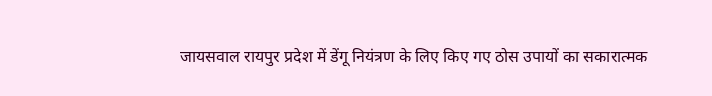जायसवाल रायपुर प्रदेश में डेंगू नियंत्रण के लिए किए गए ठोस उपायों का सकारात्मक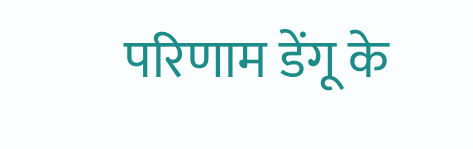परिणाम डेंगू के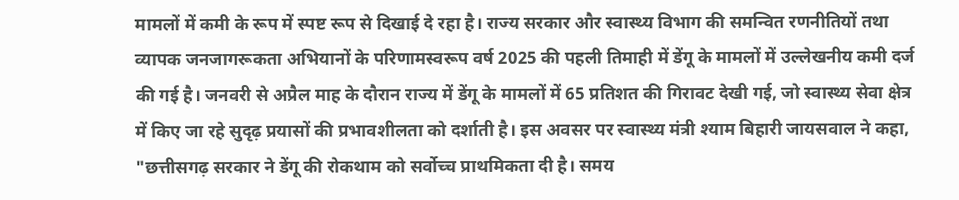मामलों में कमी के रूप में स्पष्ट रूप से दिखाई दे रहा है। राज्य सरकार और स्वास्थ्य विभाग की समन्वित रणनीतियों तथा व्यापक जनजागरूकता अभियानों के परिणामस्वरूप वर्ष 2025 की पहली तिमाही में डेंगू के मामलों में उल्लेखनीय कमी दर्ज की गई है। जनवरी से अप्रैल माह के दौरान राज्य में डेंगू के मामलों में 65 प्रतिशत की गिरावट देखी गई, जो स्वास्थ्य सेवा क्षेत्र में किए जा रहे सुदृढ़ प्रयासों की प्रभावशीलता को दर्शाती है। इस अवसर पर स्वास्थ्य मंत्री श्याम बिहारी जायसवाल ने कहा, "छत्तीसगढ़ सरकार ने डेंगू की रोकथाम को सर्वोच्च प्राथमिकता दी है। समय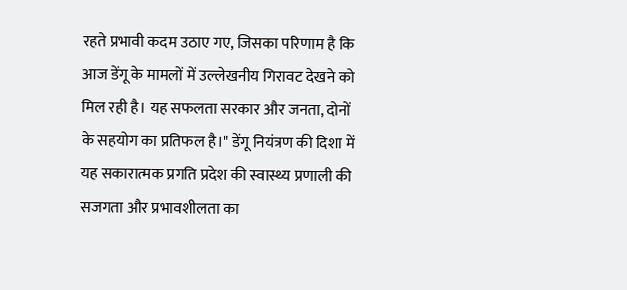रहते प्रभावी कदम उठाए गए, जिसका परिणाम है कि आज डेंगू के मामलों में उल्लेखनीय गिरावट देखने को मिल रही है। यह सफलता सरकार और जनता, दोनों के सहयोग का प्रतिफल है।" डेंगू नियंत्रण की दिशा में यह सकारात्मक प्रगति प्रदेश की स्वास्थ्य प्रणाली की सजगता और प्रभावशीलता का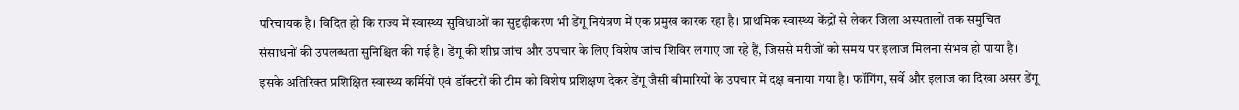परिचायक है। विदित हो कि राज्य में स्वास्थ्य सुविधाओं का सुदृढ़ीकरण भी डेंगू नियंत्रण में एक प्रमुख कारक रहा है। प्राथमिक स्वास्थ्य केंद्रों से लेकर जिला अस्पतालों तक समुचित संसाधनों की उपलब्धता सुनिश्चित की गई है। डेंगू की शीघ्र जांच और उपचार के लिए विशेष जांच शिविर लगाए जा रहे हैं, जिससे मरीजों को समय पर इलाज मिलना संभव हो पाया है। इसके अतिरिक्त प्रशिक्षित स्वास्थ्य कर्मियों एवं डॉक्टरों की टीम को विशेष प्रशिक्षण देकर डेंगू जैसी बीमारियों के उपचार में दक्ष बनाया गया है। फॉगिंग, सर्वे और इलाज का दिखा असर डेंगू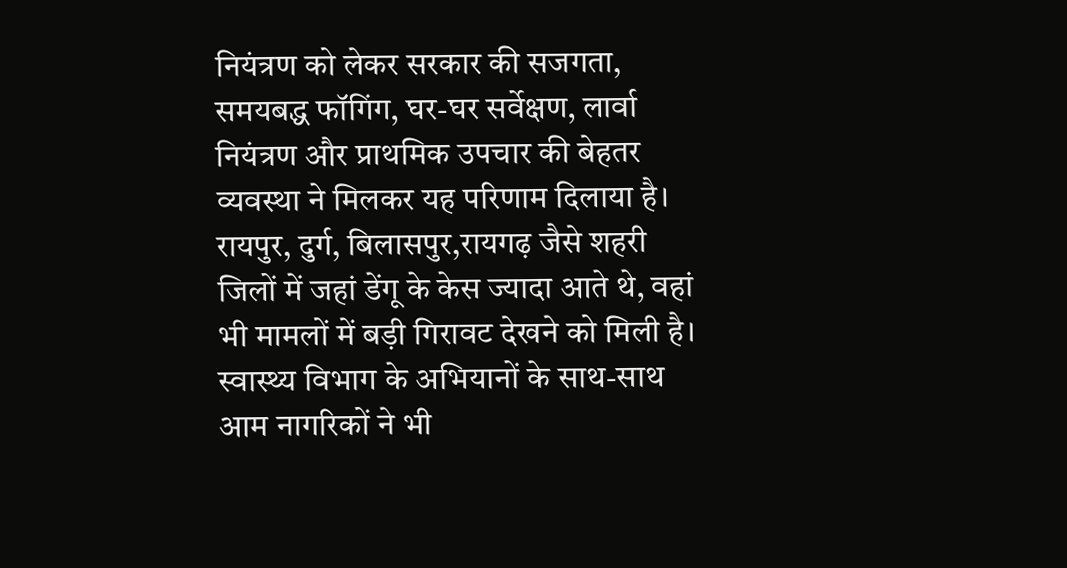नियंत्रण को लेकर सरकार की सजगता, समयबद्ध फॉगिंग, घर-घर सर्वेक्षण, लार्वा नियंत्रण और प्राथमिक उपचार की बेहतर व्यवस्था ने मिलकर यह परिणाम दिलाया है। रायपुर, दुर्ग, बिलासपुर,रायगढ़ जैसे शहरी जिलों में जहां डेंगू के केस ज्यादा आते थे, वहां भी मामलों में बड़ी गिरावट देखने को मिली है। स्वास्थ्य विभाग के अभियानों के साथ-साथ आम नागरिकों ने भी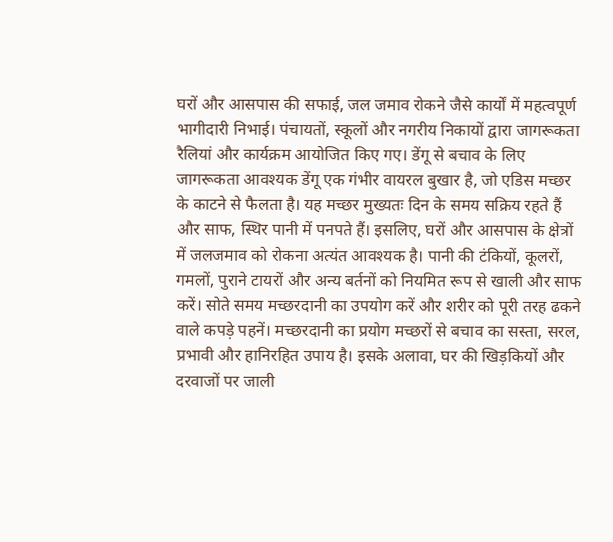घरों और आसपास की सफाई, जल जमाव रोकने जैसे कार्यों में महत्वपूर्ण भागीदारी निभाई। पंचायतों, स्कूलों और नगरीय निकायों द्वारा जागरूकता रैलियां और कार्यक्रम आयोजित किए गए। डेंगू से बचाव के लिए जागरूकता आवश्यक डेंगू एक गंभीर वायरल बुखार है, जो एडिस मच्छर के काटने से फैलता है। यह मच्छर मुख्यतः दिन के समय सक्रिय रहते हैं और साफ, स्थिर पानी में पनपते हैं। इसलिए, घरों और आसपास के क्षेत्रों में जलजमाव को रोकना अत्यंत आवश्यक है। पानी की टंकियों, कूलरों, गमलों, पुराने टायरों और अन्य बर्तनों को नियमित रूप से खाली और साफ करें। सोते समय मच्छरदानी का उपयोग करें और शरीर को पूरी तरह ढकने वाले कपड़े पहनें। मच्छरदानी का प्रयोग मच्छरों से बचाव का सस्ता, सरल, प्रभावी और हानिरहित उपाय है। इसके अलावा, घर की खिड़कियों और दरवाजों पर जाली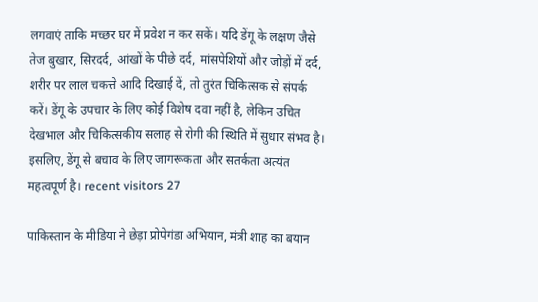लगवाएं ताकि मच्छर घर में प्रवेश न कर सकें। यदि डेंगू के लक्षण जैसे तेज बुखार, सिरदर्द, आंखों के पीछे दर्द, मांसपेशियों और जोड़ों में दर्द, शरीर पर लाल चकत्ते आदि दिखाई दें, तो तुरंत चिकित्सक से संपर्क करें। डेंगू के उपचार के लिए कोई विशेष दवा नहीं है, लेकिन उचित देखभाल और चिकित्सकीय सलाह से रोगी की स्थिति में सुधार संभव है। इसलिए, डेंगू से बचाव के लिए जागरूकता और सतर्कता अत्यंत महत्वपूर्ण है। recent visitors 27

पाकिस्तान के मीडिया ने छेड़ा प्रोपेगंडा अभियान, मंत्री शाह का बयान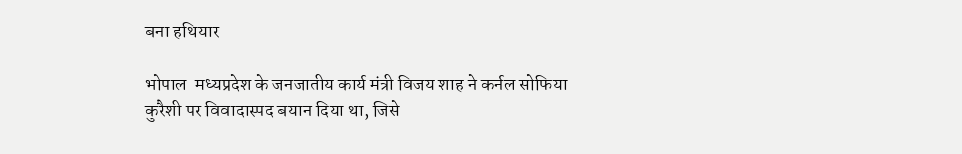बना हथियार

भोपाल  मध्यप्रदेश के जनजातीय कार्य मंत्री विजय शाह ने कर्नल सोफिया कुरैशी पर विवादास्पद बयान दिया था, जिसे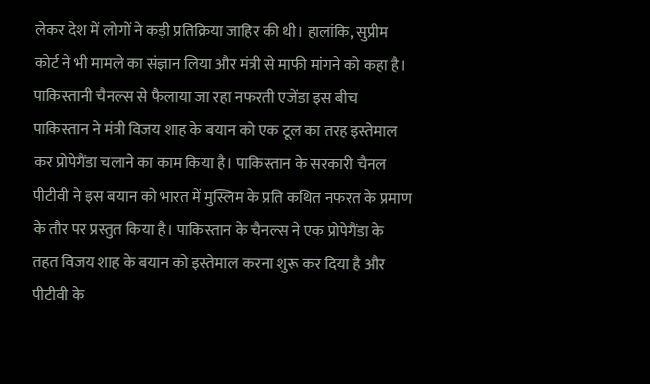लेकर देश में लोगों ने कड़ी प्रतिक्रिया जाहिर की थी। हालांकि, सुप्रीम कोर्ट ने भी मामले का संज्ञान लिया और मंत्री से माफी मांगने को कहा है। पाकिस्तानी चैनल्स से फैलाया जा रहा नफरती एजेंडा इस बीच पाकिस्तान ने मंत्री विजय शाह के बयान को एक टूल का तरह इस्तेमाल कर प्रोपेगैंडा चलाने का काम किया है। पाकिस्तान के सरकारी चैनल पीटीवी ने इस बयान को भारत में मुस्लिम के प्रति कथित नफरत के प्रमाण के तौर पर प्रस्तुत किया है। पाकिस्तान के चैनल्स ने एक प्रोपेगैंडा के तहत विजय शाह के बयान को इस्तेमाल करना शुरू कर दिया है और पीटीवी के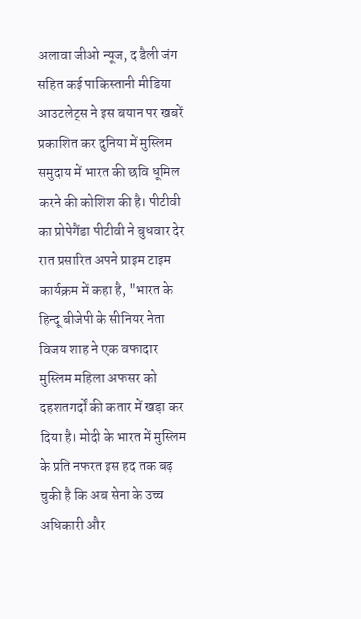अलावा जीओ न्यूज, द डैली जंग सहित कई पाकिस्तानी मीडिया आउटलेट्स ने इस बयान पर खबरें प्रकाशित कर दुनिया में मुस्लिम समुदाय में भारत की छवि धूमिल करने की कोशिश की है। पीटीवी का प्रोपेगैंडा पीटीवी ने बुधवार देर रात प्रसारित अपने प्राइम टाइम कार्यक्रम में कहा है, "भारत के हिन्दू बीजेपी के सीनियर नेता विजय शाह ने एक वफादार मुस्लिम महिला अफसर को दहशतगर्दों की कतार में खड़ा कर दिया है। मोदी के भारत में मुस्लिम के प्रति नफरत इस हद तक बढ़ चुकी है कि अब सेना के उच्च अधिकारी और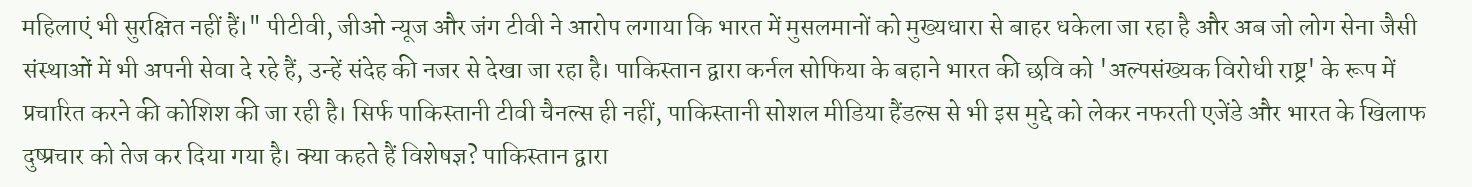महिलाएं भी सुरक्षित नहीं हैं।" पीटीवी, जीओ न्यूज और जंग टीवी ने आरोप लगाया कि भारत में मुसलमानों को मुख्यधारा से बाहर धकेला जा रहा है और अब जो लोग सेना जैसी संस्थाओं में भी अपनी सेवा दे रहे हैं, उन्हें संदेह की नजर से देखा जा रहा है। पाकिस्तान द्वारा कर्नल सोफिया के बहाने भारत की छवि को 'अल्पसंख्यक विरोधी राष्ट्र' के रूप में प्रचारित करने की कोशिश की जा रही है। सिर्फ पाकिस्तानी टीवी चैनल्स ही नहीं, पाकिस्तानी सोशल मीडिया हैंडल्स से भी इस मुद्दे को लेकर नफरती एजेंडे और भारत के खिलाफ दुष्प्रचार को तेज कर दिया गया है। क्या कहते हैं विशेषज्ञ? पाकिस्तान द्वारा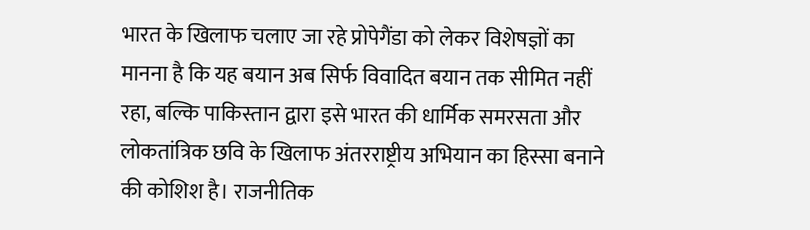भारत के खिलाफ चलाए जा रहे प्रोपेगैंडा को लेकर विशेषज्ञों का मानना है कि यह बयान अब सिर्फ विवादित बयान तक सीमित नहीं रहा, बल्कि पाकिस्तान द्वारा इसे भारत की धार्मिक समरसता और लोकतांत्रिक छवि के खिलाफ अंतरराष्ट्रीय अभियान का हिस्सा बनाने की कोशिश है। राजनीतिक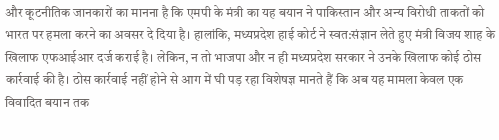और कूटनीतिक जानकारों का मानना है कि एमपी के मंत्री का यह बयान ने पाकिस्तान और अन्य विरोधी ताकतों को भारत पर हमला करने का अवसर दे दिया है। हालांकि, मध्यप्रदेश हाई कोर्ट ने स्वत:संज्ञान लेते हुए मंत्री विजय शाह के खिलाफ एफआईआर दर्ज कराई है। लेकिन, न तो भाजपा और न ही मध्यप्रदेश सरकार ने उनके खिलाफ कोई ठोस कार्रवाई की है। ठोस कार्रवाई नहीं होने से आग में घी पड़ रहा विशेषज्ञ मानते हैं कि अब यह मामला केवल एक विवादित बयान तक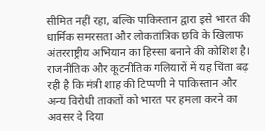सीमित नहीं रहा, बल्कि पाकिस्तान द्वारा इसे भारत की धार्मिक समरसता और लोकतांत्रिक छवि के खिलाफ अंतरराष्ट्रीय अभियान का हिस्सा बनाने की कोशिश है। राजनीतिक और कूटनीतिक गलियारों में यह चिंता बढ़ रही है कि मंत्री शाह की टिप्पणी ने पाकिस्तान और अन्य विरोधी ताकतों को भारत पर हमला करने का अवसर दे दिया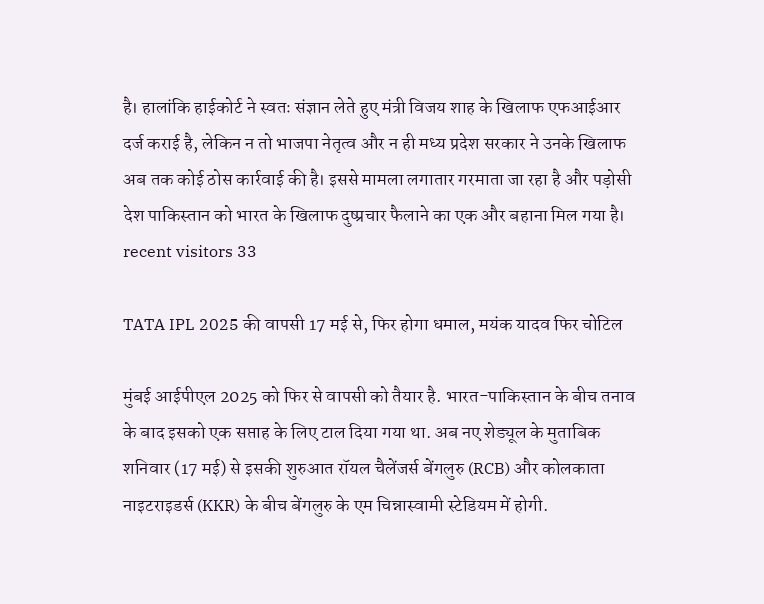है। हालांकि हाईकोर्ट ने स्वतः संज्ञान लेते हुए मंत्री विजय शाह के खिलाफ एफआईआर दर्ज कराई है, लेकिन न तो भाजपा नेतृत्व और न ही मध्य प्रदेश सरकार ने उनके खिलाफ अब तक कोई ठोस कार्रवाई की है। इससे मामला लगातार गरमाता जा रहा है और पड़ोसी देश पाकिस्तान को भारत के खिलाफ दुष्प्रचार फैलाने का एक और बहाना मिल गया है। recent visitors 33

TATA IPL 2025 की वापसी 17 मई से, फिर होगा धमाल, मयंक यादव फिर चोटिल

मुंबई आईपीएल 2025 को फिर से वापसी को तैयार है. भारत-पाक‍िस्तान के बीच तनाव के बाद इसको एक सप्ताह के ल‍िए टाल द‍िया गया था. अब नए शेड्यूल के मुताब‍िक  शन‍िवार (17 मई) से इसकी शुरुआत रॉयल चैलेंजर्स बेंगलुरु (RCB) और कोलकाता नाइटराइडर्स (KKR) के बीच बेंगलुरु के एम च‍िन्नास्वामी स्टेडियम में होगी.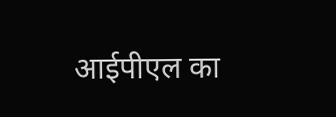आईपीएल का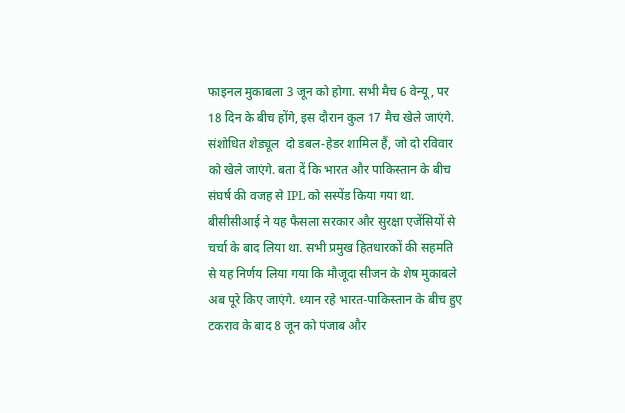फाइनल मुकाबला 3 जून को होगा. सभी मैच 6 वेन्यू, पर 18 दिन के बीच होंगे, इस दौरान कुल 17 मैच खेले जाएंगे. संशोधित शेड्यूल  दो डबल-हेडर शामिल हैं, जो दो रविवार को खेले जाएंगे. बता दें कि भारत और पाकिस्तान के बीच संघर्ष की वजह से IPL को सस्पेंड किया गया था. बीसीसीआई ने यह फैसला सरकार और सुरक्षा एजेंसियों से चर्चा के बाद लिया था. सभी प्रमुख हितधारकों की सहमति से यह निर्णय लिया गया कि मौजूदा सीजन के शेष मुकाबले अब पूरे किए जाएंगे. ध्यान रहे भारत-पाक‍िस्तान के बीच हुए टकराव के बाद 8 जून को पंजाब और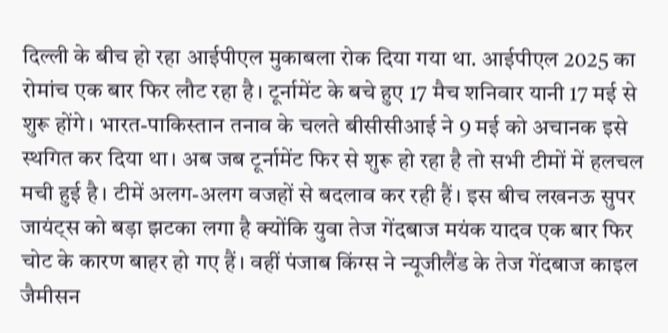द‍िल्ली के बीच हो रहा आईपीएल मुकाबला रोक द‍िया गया था. आईपीएल 2025 का रोमांच एक बार फिर लौट रहा है। टूर्नामेंट के बचे हुए 17 मैच शनिवार यानी 17 मई से शुरू होंगे। भारत-पाकिस्तान तनाव के चलते बीसीसीआई ने 9 मई को अचानक इसे स्थगित कर दिया था। अब जब टूर्नामेंट फिर से शुरू हो रहा है तो सभी टीमों में हलचल मची हुई है। टीमें अलग-अलग वजहों से बदलाव कर रही हैं। इस बीच लखनऊ सुपर जायंट्स को बड़ा झटका लगा है क्योंकि युवा तेज गेंदबाज मयंक यादव एक बार फिर चोट के कारण बाहर हो गए हैं। वहीं पंजाब किंग्स ने न्यूजीलैंड के तेज गेंदबाज काइल जैमीसन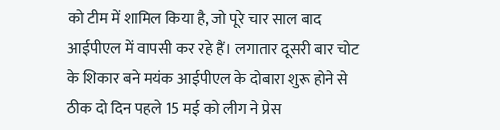को टीम में शामिल किया है, जो पूरे चार साल बाद आईपीएल में वापसी कर रहे हैं। लगातार दूसरी बार चोट के शिकार बने मयंक आईपीएल के दोबारा शुरू होने से ठीक दो दिन पहले 15 मई को लीग ने प्रेस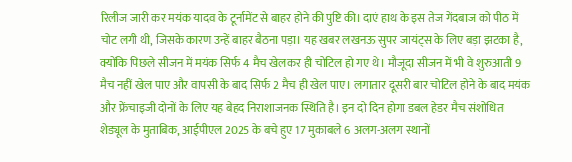रिलीज जारी कर मयंक यादव के टूर्नामेंट से बाहर होने की पुष्टि की। दाएं हाथ के इस तेज गेंदबाज को पीठ में चोट लगी थी, जिसके कारण उन्हें बाहर बैठना पड़ा। यह खबर लखनऊ सुपर जायंट्स के लिए बड़ा झटका है, क्योंकि पिछले सीजन में मयंक सिर्फ 4 मैच खेलकर ही चोटिल हो गए थे। मौजूदा सीजन में भी वे शुरुआती 9 मैच नहीं खेल पाए और वापसी के बाद सिर्फ 2 मैच ही खेल पाए। लगातार दूसरी बार चोटिल होने के बाद मयंक और फ्रेंचाइजी दोनों के लिए यह बेहद निराशाजनक स्थिति है। इन दो दिन होगा डबल हेडर मैच संशोधित शेड्यूल के मुताबिक, आईपीएल 2025 के बचे हुए 17 मुकाबले 6 अलग-अलग स्थानों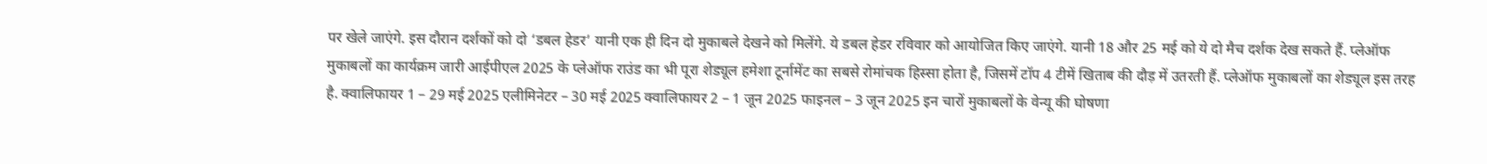पर खेले जाएंगे. इस दौरान दर्शकों को दो ‘डबल हेडर’ यानी एक ही दिन दो मुकाबले देखने को मिलेंगे. ये डबल हेडर रविवार को आयोजित किए जाएंगे. यानी 18 और 25 मई को ये दो मैच दर्शक देख सकते हैं. प्लेऑफ मुकाबलों का कार्यक्रम जारी आईपीएल 2025 के प्लेऑफ राउंड का भी पूरा शेड्यूल हमेशा टूर्नामेंट का सबसे रोमांचक हिस्सा होता है, जिसमें टॉप 4 टीमें खिताब की दौड़ में उतरती हैं. प्लेऑफ मुकाबलों का शेड्यूल इस तरह है. क्वालिफायर 1 – 29 मई 2025 एलीमिनेटर – 30 मई 2025 क्वालिफायर 2 – 1 जून 2025 फाइनल – 3 जून 2025 इन चारों मुकाबलों के वेन्यू की घोषणा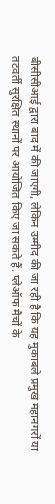बीसीसीआई द्वारा बाद में की जाएगी, लेकिन उम्मीद की जा रही है कि यह मुकाबले प्रमुख महानगरों या तटवर्ती सुरक्षित स्थानों पर आयोजित किए जा सकते हैं. प्लेऑफ मैचों के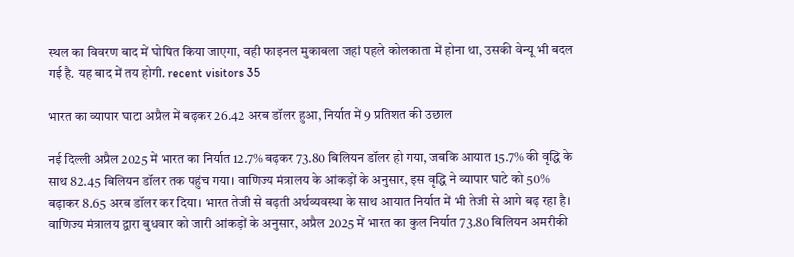स्थल का विवरण बाद में घोषित किया जाएगा, वही फाइनल मुकाबला जहां पहले कोलकाता में होना था, उसकी वेन्यू भी बदल गई है. यह बाद में तय होगी. recent visitors 35

भारत का व्यापार घाटा अप्रैल में बढ़कर 26.42 अरब डॉलर हुआ, निर्यात में 9 प्रतिशत की उछाल

नई दिल्ली अप्रैल 2025 में भारत का निर्यात 12.7% बढ़कर 73.80 बिलियन डॉलर हो गया, जबकि आयात 15.7% की वृद्धि के साथ 82.45 बिलियन डॉलर तक पहुंच गया। वाणिज्य मंत्रालय के आंकड़ों के अनुसार, इस वृद्धि ने व्यापार घाटे को 50% बढ़ाकर 8.65 अरब डॉलर कर दिया। भारत तेजी से बढ़ती अर्थव्यवस्था के साथ आयात निर्यात में भी तेजी से आगे बढ़ रहा है। वाणिज्य मंत्रालय द्वारा बुधवार को जारी आंकड़ों के अनुसार, अप्रैल 2025 में भारत का कुल निर्यात 73.80 बिलियन अमरीकी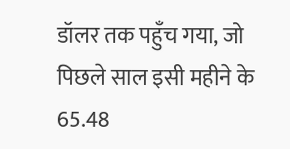डॉलर तक पहुँच गया, जो पिछले साल इसी महीने के 65.48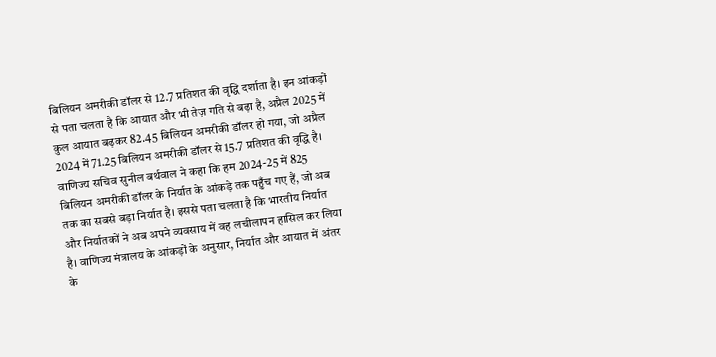बिलियन अमरीकी डॉलर से 12.7 प्रतिशत की वृद्धि दर्शाता है। इन आंकड़ों से पता चलता है कि आयात और भी तेज़ गति से बढ़ा है, अप्रैल 2025 में कुल आयात बढ़कर 82.45 बिलियन अमरीकी डॉलर हो गया, जो अप्रैल 2024 में 71.25 बिलियन अमरीकी डॉलर से 15.7 प्रतिशत की वृद्धि है। वाणिज्य सचिव सुनील बर्थवाल ने कहा कि हम 2024-25 में 825 बिलियन अमरीकी डॉलर के निर्यात के आंकड़े तक पहुँच गए हैं, जो अब तक का सबसे बड़ा निर्यात है। इससे पता चलता है कि भारतीय निर्यात और निर्यातकों ने अब अपने व्यवसाय में वह लचीलापन हासिल कर लिया है। वाणिज्य मंत्रालय के आंकड़ों के अनुसार, निर्यात और आयात में अंतर के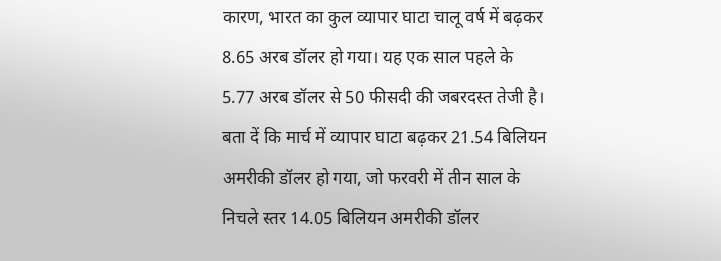कारण, भारत का कुल व्यापार घाटा चालू वर्ष में बढ़कर 8.65 अरब डॉलर हो गया। यह एक साल पहले के 5.77 अरब डॉलर से 50 फीसदी की जबरदस्त तेजी है। बता दें कि मार्च में व्यापार घाटा बढ़कर 21.54 बिलियन अमरीकी डॉलर हो गया, जो फरवरी में तीन साल के निचले स्तर 14.05 बिलियन अमरीकी डॉलर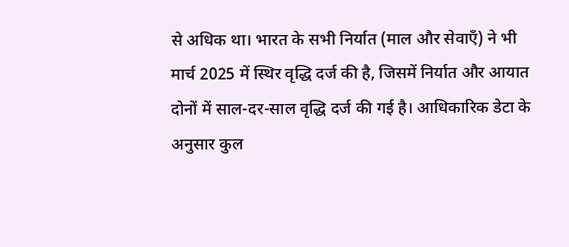से अधिक था। भारत के सभी निर्यात (माल और सेवाएँ) ने भी मार्च 2025 में स्थिर वृद्धि दर्ज की है, जिसमें निर्यात और आयात दोनों में साल-दर-साल वृद्धि दर्ज की गई है। आधिकारिक डेटा के अनुसार कुल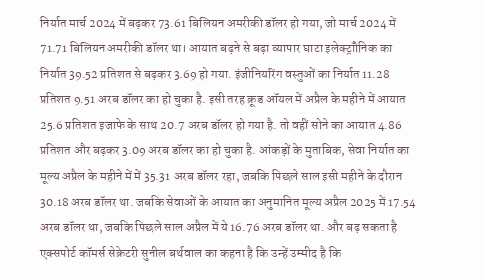निर्यात मार्च 2024 में बढ़कर 73.61 बिलियन अमरीकी डॉलर हो गया, जो मार्च 2024 में 71.71 बिलियन अमरीकी डॉलर था। आयात बढ़ने से बढ़ा व्यापार घाटा इलेक्ट्रॉोनिक का निर्यात 39.52 प्रतिशत से बढ़कर 3.69 हो गया. इंजीनियरिंग वस्तुओं का निर्यात 11.28 प्रतिशत 9.51 अरब डॉलर का हो चुका है. इसी तरह क्रूड ऑयल में अप्रैल के महीने में आयात 25.6 प्रतिशत इजाफे के साथ 20.7 अरब डॉलर हो गया है. तो वहीं सोने का आयात 4.86 प्रतिशत और बढ़कर 3.09 अरब डॉलर का हो चुका है. आंकड़ों के मुताबिक, सेवा निर्यात का मूल्य अप्रैल के महीने में में 35.31 अरब डॉलर रहा, जबकि पिछले साल इसी महीने के दौरान 30.18 अरब डॉलर था. जबकि सेवाओं के आयात का अनुमानित मूल्य अप्रैल 2025 में 17.54 अरब डॉलर था, जबकि पिछले साल अप्रैल में ये 16.76 अरब डॉलर था. और बढ़ सकता है एक्सपोर्ट कॉमर्स सेक्रेटरी सुनील बर्थवाल का कहना है कि उन्हें उम्मीद है कि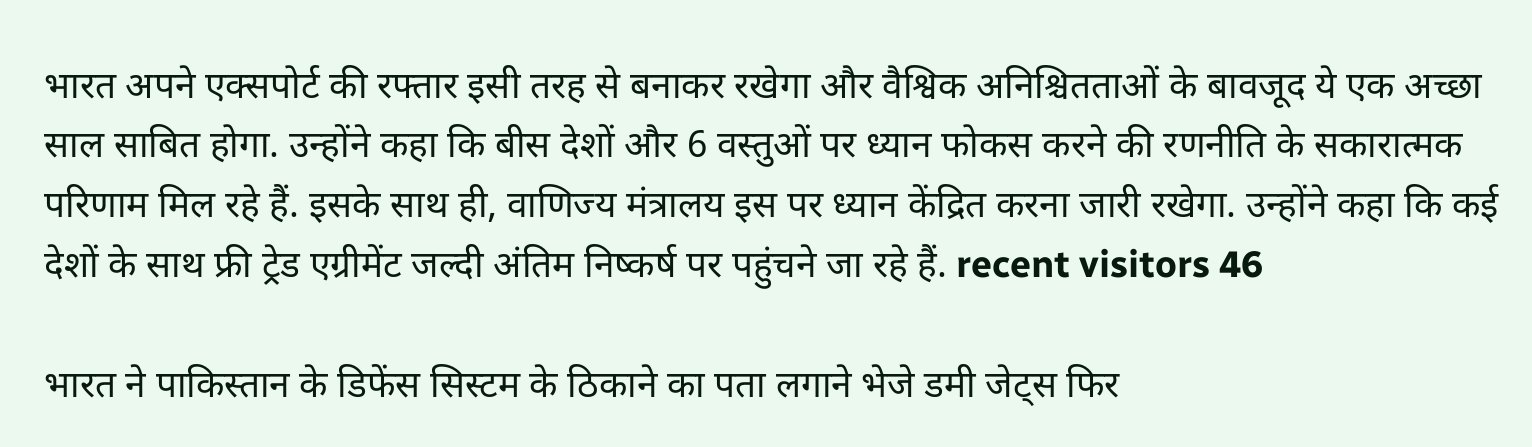भारत अपने एक्सपोर्ट की रफ्तार इसी तरह से बनाकर रखेगा और वैश्विक अनिश्चितताओं के बावजूद ये एक अच्छा साल साबित होगा. उन्होंने कहा कि बीस देशों और 6 वस्तुओं पर ध्यान फोकस करने की रणनीति के सकारात्मक परिणाम मिल रहे हैं. इसके साथ ही, वाणिज्य मंत्रालय इस पर ध्यान केंद्रित करना जारी रखेगा. उन्होंने कहा कि कई देशों के साथ फ्री ट्रेड एग्रीमेंट जल्दी अंतिम निष्कर्ष पर पहुंचने जा रहे हैं. recent visitors 46

भारत ने पाकिस्तान के डिफेंस सिस्टम के ठिकाने का पता लगाने भेजे डमी जेट्स फिर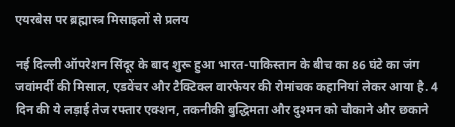एयरबेस पर ब्रह्मास्त्र मिसाइलों से प्रलय

नई दिल्ली ऑपरेशन सिंदूर के बाद शुरू हुआ भारत-पाकिस्तान के बीच का 86 घंटे का जंग जवांमर्दी की मिसाल, एडवेंचर और टैक्टिक्ल वारफेयर की रोमांचक कहानियां लेकर आया है. 4 दिन की ये लड़ाई तेज रफ्तार एक्शन, तकनीकी बुद्धिमता और दुश्मन को चौकाने और छकाने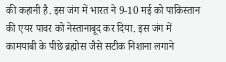की कहानी है. इस जंग में भारत ने 9-10 मई को पाकिस्तान की एयर पावर को नेस्तानाबूद कर दिया. इस जंग में कामयाबी के पीछे ब्रह्मोस जैसे सटीक निशाना लगाने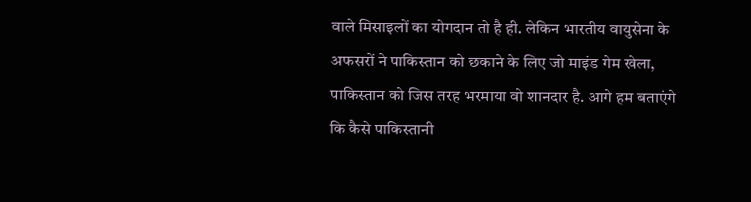वाले मिसाइलों का योगदान तो है ही. लेकिन भारतीय वायुसेना के अफसरों ने पाकिस्तान को छकाने के लिए जो माइंड गेम खेला, पाकिस्तान को जिस तरह भरमाया वो शानदार है. आगे हम बताएंगे कि कैसे पाकिस्तानी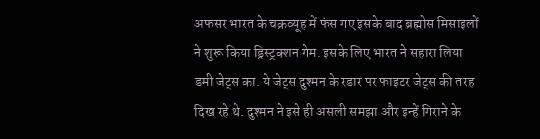अफसर भारत के चक्रव्यूह में फंस गए इसके बाद ब्रह्मोस मिसाइलों ने शुरू किया ड्रिस्ट्रक्शन गेम. इसके लिए भारत ने सहारा लिया डमी जेट्स का. ये जेट्स दुश्मन के रडार पर फाइटर जेट्स की तरह दिख रहे थे. दुश्मन ने इसे ही असली समझा और इन्हें गिराने के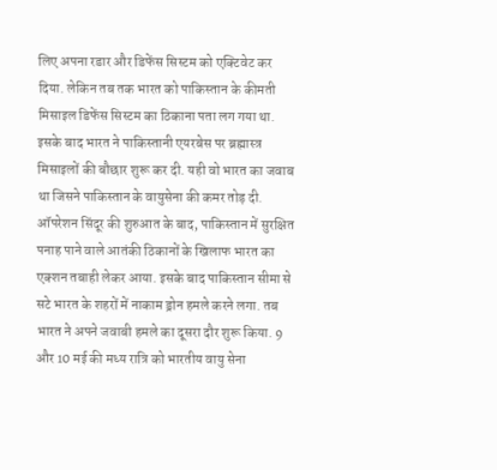लिए अपना रडार और डिफेंस सिस्टम को एक्टिवेट कर दिया. लेकिन तब तक भारत को पाकिस्तान के कीमती मिसाइल डिफेंस सिस्टम का ठिकाना पता लग गया था. इसके बाद भारत ने पाकिस्तानी एयरबेस पर ब्रह्मास्त्र मिसाइलों की बौछार शुरू कर दी. यही वो भारत का जवाब था जिसने पाकिस्तान के वायुसेना की कमर तोड़ दी. ऑपरेशन सिंदूर की शुरुआत के बाद, पाकिस्तान में सुरक्षित पनाह पाने वाले आतंकी ठिकानों के खिलाफ भारत का एक्शन तबाही लेकर आया. इसके बाद पाकिस्तान सीमा से सटे भारत के शहरों में नाकाम ड्रोन हमले करने लगा. तब भारत ने अपने जवाबी हमले का दूसरा दौर शुरू किया. 9 और 10 मई की मध्य रात्रि को भारतीय वायु सेना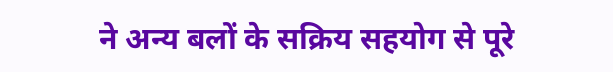ने अन्य बलों के सक्रिय सहयोग से पूरे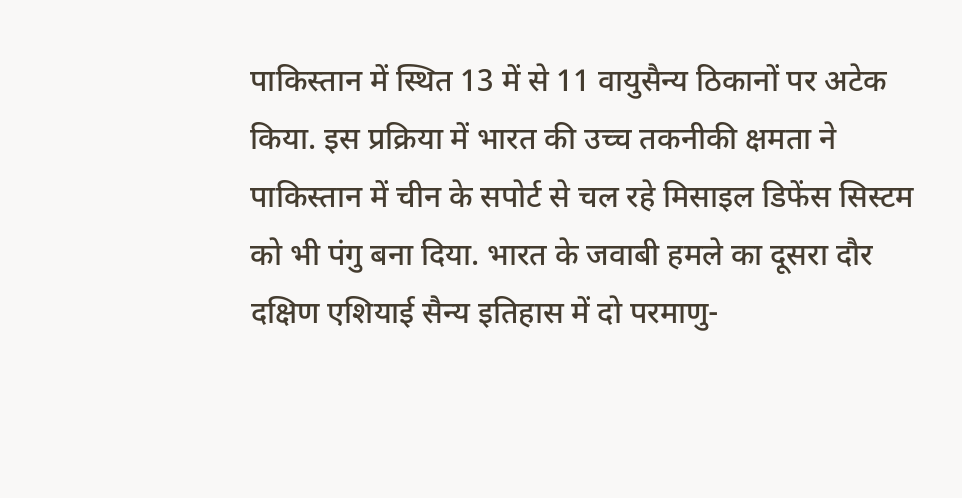पाकिस्तान में स्थित 13 में से 11 वायुसैन्य ठिकानों पर अटेक किया. इस प्रक्रिया में भारत की उच्च तकनीकी क्षमता ने पाकिस्तान में चीन के सपोर्ट से चल रहे मिसाइल डिफेंस सिस्टम को भी पंगु बना दिया. भारत के जवाबी हमले का दूसरा दौर दक्षिण एशियाई सैन्य इतिहास में दो परमाणु-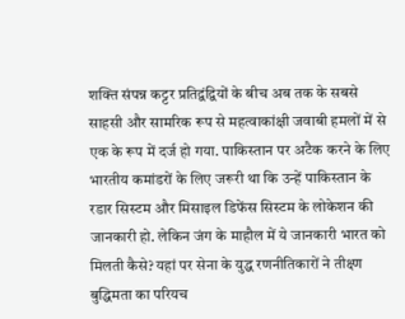शक्ति संपन्न कट्टर प्रतिद्वंद्वियों के बीच अब तक के सबसे साहसी और सामरिक रूप से महत्वाकांक्षी जवाबी हमलों में से एक के रूप में दर्ज हो गया. पाकिस्तान पर अटैक करने के लिए भारतीय कमांडरों के लिए जरूरी था कि उन्हें पाकिस्तान के रडार सिस्टम और मिसाइल डिफेंस सिस्टम के लोकेशन की जानकारी हो. लेकिन जंग के माहौल में ये जानकारी भारत को मिलती कैसे? यहां पर सेना के युद्ध रणनीतिकारों ने तीक्ष्ण बुद्धिमता का परियच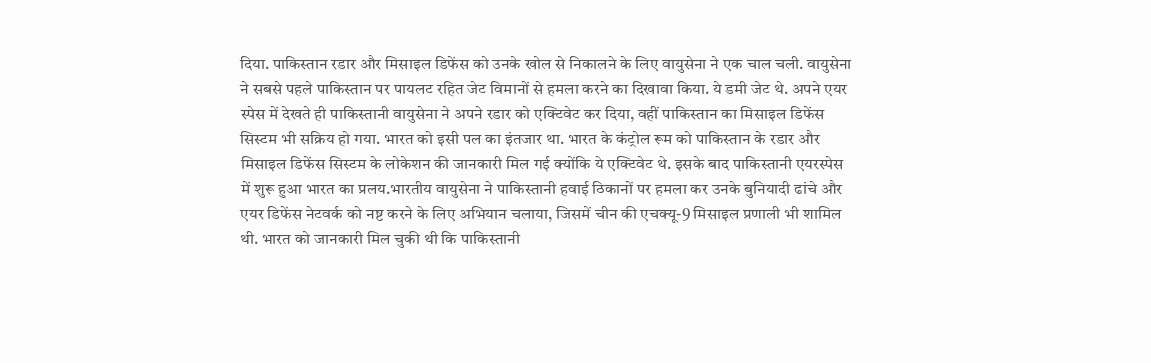दिया. पाकिस्तान रडार और मिसाइल डिफेंस को उनके खोल से निकालने के लिए वायुसेना ने एक चाल चली. वायुसेना ने सबसे पहले पाकिस्तान पर पायलट रहित जेट विमानों से हमला करने का दिखावा किया. ये डमी जेट थे. अपने एयर स्पेस में देखते ही पाकिस्तानी वायुसेना ने अपने रडार को एक्टिवेट कर दिया, वहीं पाकिस्तान का मिसाइल डिफेंस सिस्टम भी सक्रिय हो गया. भारत को इसी पल का इंतजार था. भारत के कंट्रोल रूम को पाकिस्तान के रडार और मिसाइल डिफेंस सिस्टम के लोकेशन की जानकारी मिल गई क्योंकि ये एक्टिवेट थे. इसके बाद पाकिस्तानी एयरस्पेस में शुरू हुआ भारत का प्रलय.भारतीय वायुसेना ने पाकिस्तानी हवाई ठिकानों पर हमला कर उनके बुनियादी ढांचे और एयर डिफेंस नेटवर्क को नष्ट करने के लिए अभियान चलाया, जिसमें चीन की एचक्यू-9 मिसाइल प्रणाली भी शामिल थी. भारत को जानकारी मिल चुकी थी कि पाकिस्तानी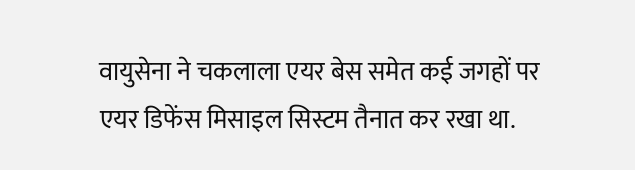वायुसेना ने चकलाला एयर बेस समेत कई जगहों पर एयर डिफेंस मिसाइल सिस्टम तैनात कर रखा था.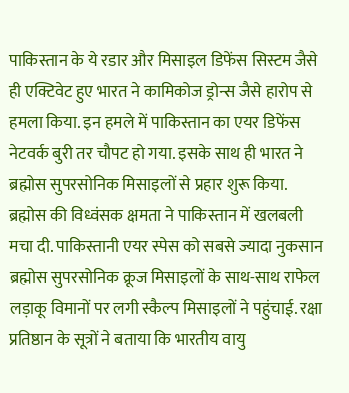पाकिस्तान के ये रडार और मिसाइल डिफेंस सिस्टम जैसे ही एक्टिवेट हुए भारत ने कामिकोज ड्रोन्स जैसे हारोप से हमला किया. इन हमले में पाकिस्तान का एयर डिफेंस नेटवर्क बुरी तर चौपट हो गया. इसके साथ ही भारत ने ब्रह्मोस सुपरसोनिक मिसाइलों से प्रहार शुरू किया. ब्रह्मोस की विध्वंसक क्षमता ने पाकिस्तान में खलबली मचा दी. पाकिस्तानी एयर स्पेस को सबसे ज्यादा नुकसान ब्रह्मोस सुपरसोनिक क्रूज मिसाइलों के साथ-साथ राफेल लड़ाकू विमानों पर लगी स्कैल्प मिसाइलों ने पहुंचाई. रक्षा प्रतिष्ठान के सूत्रों ने बताया कि भारतीय वायु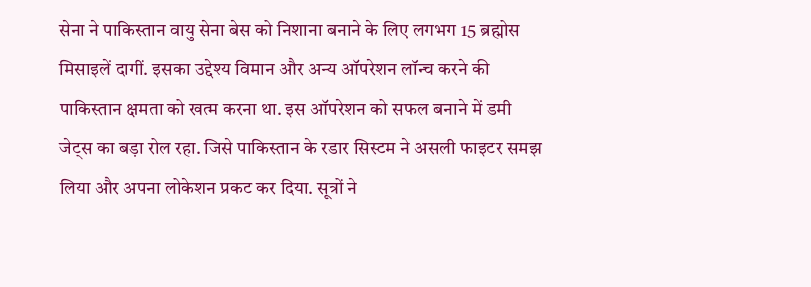सेना ने पाकिस्तान वायु सेना बेस को निशाना बनाने के लिए लगभग 15 ब्रह्मोस मिसाइलें दागीं. इसका उद्देश्य विमान और अन्य ऑपरेशन लॉन्च करने की पाकिस्तान क्षमता को खत्म करना था. इस ऑपरेशन को सफल बनाने में डमी जेट्स का बड़ा रोल रहा. जिसे पाकिस्तान के रडार सिस्टम ने असली फाइटर समझ लिया और अपना लोकेशन प्रकट कर दिया. सूत्रों ने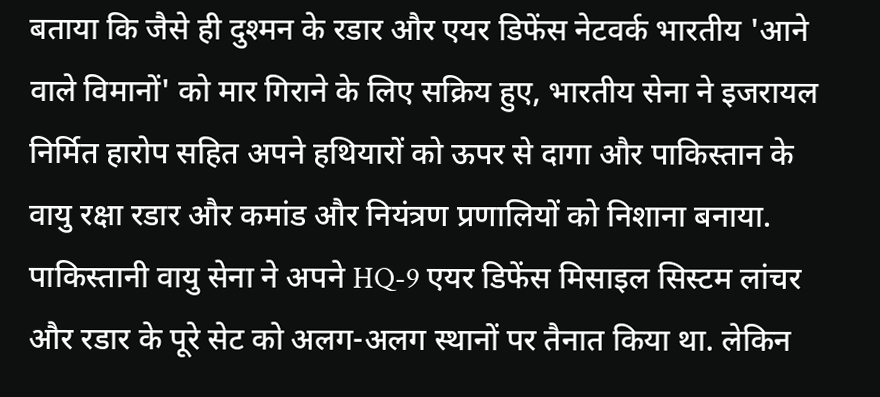बताया कि जैसे ही दुश्मन के रडार और एयर डिफेंस नेटवर्क भारतीय 'आने वाले विमानों' को मार गिराने के लिए सक्रिय हुए, भारतीय सेना ने इजरायल निर्मित हारोप सहित अपने हथियारों को ऊपर से दागा और पाकिस्तान के वायु रक्षा रडार और कमांड और नियंत्रण प्रणालियों को निशाना बनाया. पाकिस्तानी वायु सेना ने अपने HQ-9 एयर डिफेंस मिसाइल सिस्टम लांचर और रडार के पूरे सेट को अलग-अलग स्थानों पर तैनात किया था. लेकिन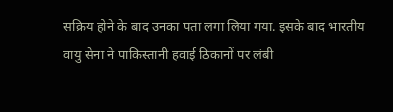सक्रिय होने के बाद उनका पता लगा लिया गया. इसके बाद भारतीय वायु सेना ने पाकिस्तानी हवाई ठिकानों पर लंबी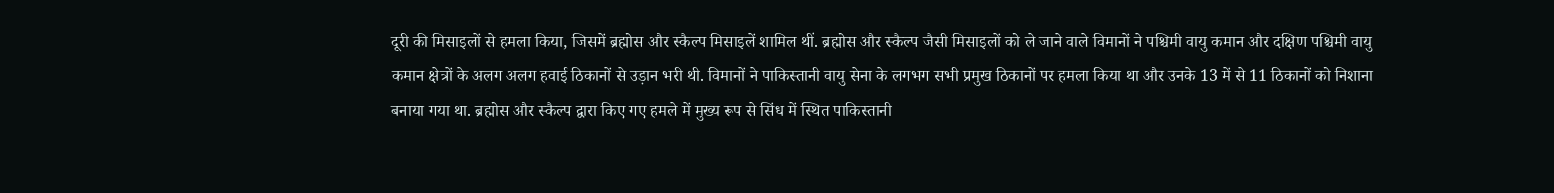दूरी की मिसाइलों से हमला किया, जिसमें ब्रह्मोस और स्कैल्प मिसाइलें शामिल थीं. ब्रह्मोस और स्कैल्प जैसी मिसाइलों को ले जाने वाले विमानों ने पश्चिमी वायु कमान और दक्षिण पश्चिमी वायु कमान क्षेत्रों के अलग अलग हवाई ठिकानों से उड़ान भरी थी. विमानों ने पाकिस्तानी वायु सेना के लगभग सभी प्रमुख ठिकानों पर हमला किया था और उनके 13 में से 11 ठिकानों को निशाना बनाया गया था. ब्रह्मोस और स्कैल्प द्वारा किए गए हमले में मुख्य रूप से सिंध में स्थित पाकिस्तानी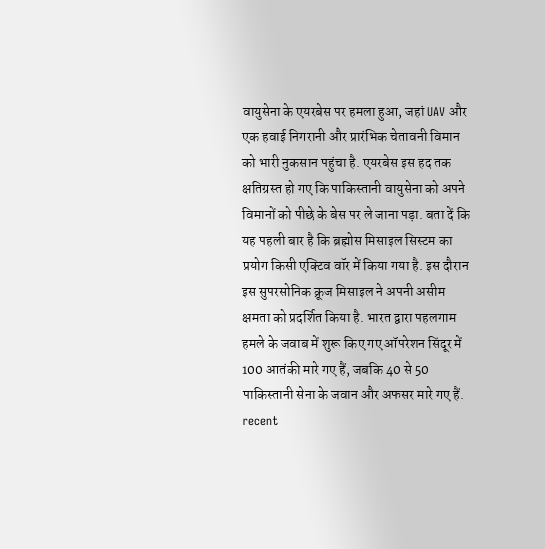वायुसेना के एयरबेस पर हमला हुआ, जहां UAV और एक हवाई निगरानी और प्रारंभिक चेतावनी विमान को भारी नुकसान पहुंचा है. एयरबेस इस हद तक क्षतिग्रस्त हो गए कि पाकिस्तानी वायुसेना को अपने विमानों को पीछे के बेस पर ले जाना पड़ा. बता दें कि यह पहली बार है कि ब्रह्मोस मिसाइल सिस्टम का प्रयोग किसी एक्टिव वॉर में किया गया है. इस दौरान इस सुपरसोनिक क्रूज मिसाइल ने अपनी असीम क्षमता को प्रदर्शित किया है. भारत द्वारा पहलगाम हमले के जवाब में शुरू किए गए ऑपरेशन सिंदूर में 100 आतंकी मारे गए हैं, जबकि 40 से 50 पाकिस्तानी सेना के जवान और अफसर मारे गए हैं. recent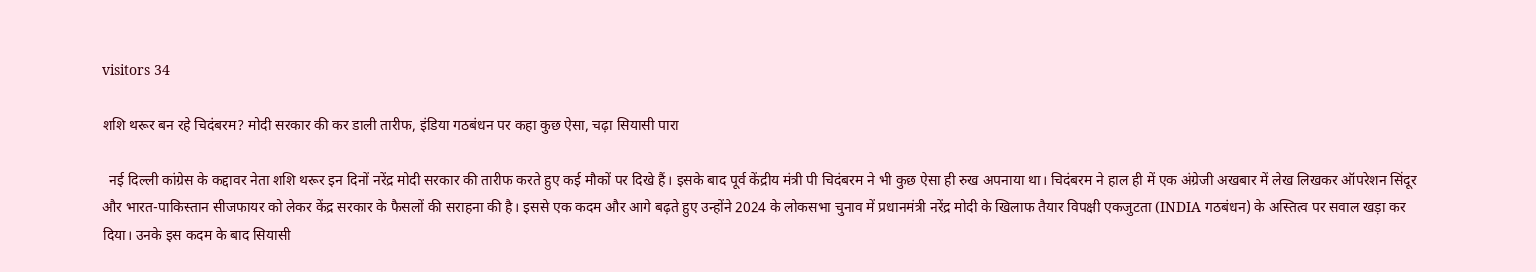visitors 34

शशि थरूर बन रहे चिदंबरम? मोदी सरकार की कर डाली तारीफ, इंडिया गठबंधन पर कहा कुछ ऐसा, चढ़ा सियासी पारा

  नई दिल्ली कांग्रेस के कद्दावर नेता शशि थरूर इन दिनों नरेंद्र मोदी सरकार की तारीफ करते हुए कई मौकों पर दिखे हैं। इसके बाद पूर्व केंद्रीय मंत्री पी चिदंबरम ने भी कुछ ऐसा ही रुख अपनाया था। चिदंबरम ने हाल ही में एक अंग्रेजी अखबार में लेख लिखकर ऑपरेशन सिंदूर और भारत-पाकिस्तान सीजफायर को लेकर केंद्र सरकार के फैसलों की सराहना की है। इससे एक कदम और आगे बढ़ते हुए उन्होंने 2024 के लोकसभा चुनाव में प्रधानमंत्री नरेंद्र मोदी के खिलाफ तैयार विपक्षी एकजुटता (INDIA गठबंधन) के अस्तित्व पर सवाल खड़ा कर दिया। उनके इस कदम के बाद सियासी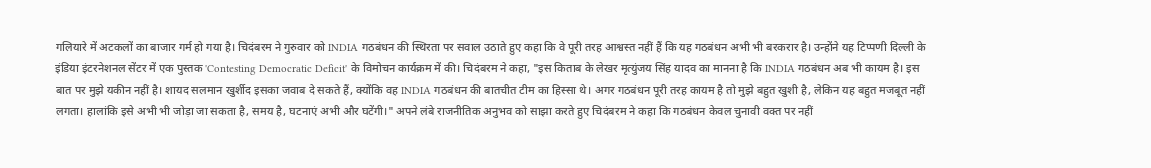गलियारे में अटकलों का बाजार गर्म हो गया है। चिदंबरम ने गुरुवार को INDIA गठबंधन की स्थिरता पर सवाल उठाते हुए कहा कि वे पूरी तरह आश्वस्त नहीं हैं कि यह गठबंधन अभी भी बरकरार है। उन्होंने यह टिप्पणी दिल्ली के इंडिया इंटरनेशनल सेंटर में एक पुस्तक 'Contesting Democratic Deficit' के विमोचन कार्यक्रम में की। चिदंबरम ने कहा, "इस किताब के लेखर मृत्युंजय सिंह यादव का मानना है कि INDIA गठबंधन अब भी कायम है। इस बात पर मुझे यकीन नहीं है। शायद सलमान खुर्शीद इसका जवाब दे सकते हैं, क्योंकि वह INDIA गठबंधन की बातचीत टीम का हिस्सा थे। अगर गठबंधन पूरी तरह कायम है तो मुझे बहुत खुशी है, लेकिन यह बहुत मजबूत नहीं लगता। हालांकि इसे अभी भी जोड़ा जा सकता है, समय है, घटनाएं अभी और घटेंगी।" अपने लंबे राजनीतिक अनुभव को साझा करते हुए चिदंबरम ने कहा कि गठबंधन केवल चुनावी वक्त पर नहीं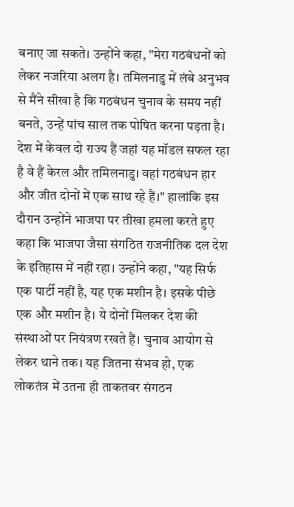बनाए जा सकते। उन्होंने कहा, "मेरा गठबंधनों को लेकर नजरिया अलग है। तमिलनाडु में लंबे अनुभव से मैंने सीखा है कि गठबंधन चुनाव के समय नहीं बनते, उन्हें पांच साल तक पोषित करना पड़ता है। देश में केवल दो राज्य हैं जहां यह मॉडल सफल रहा है वे हैं केरल और तमिलनाडु। वहां गठबंधन हार और जीत दोनों में एक साथ रहे हैं।" हालांकि इस दौरान उन्होंने भाजपा पर तीखा हमला करते हुए कहा कि भाजपा जैसा संगठित राजनीतिक दल देश के इतिहास में नहीं रहा। उन्होंने कहा, "यह सिर्फ एक पार्टी नहीं है, यह एक मशीन है। इसके पीछे एक और मशीन है। ये दोनों मिलकर देश की संस्थाओं पर नियंत्रण रखते हैं। चुनाव आयोग से लेकर थाने तक। यह जितना संभव हो, एक लोकतंत्र में उतना ही ताकतवर संगठन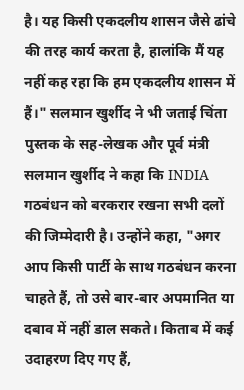है। यह किसी एकदलीय शासन जैसे ढांचे की तरह कार्य करता है, हालांकि मैं यह नहीं कह रहा कि हम एकदलीय शासन में हैं।" सलमान खुर्शीद ने भी जताई चिंता पुस्तक के सह-लेखक और पूर्व मंत्री सलमान खुर्शीद ने कहा कि INDIA गठबंधन को बरकरार रखना सभी दलों की जिम्मेदारी है। उन्होंने कहा, "अगर आप किसी पार्टी के साथ गठबंधन करना चाहते हैं, तो उसे बार-बार अपमानित या दबाव में नहीं डाल सकते। किताब में कई उदाहरण दिए गए हैं,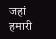जहां हमारी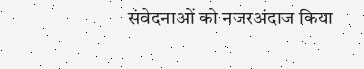संवेदनाओं को नजरअंदाज किया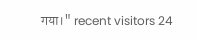गया।" recent visitors 24